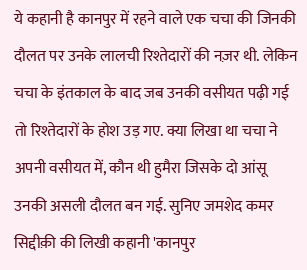ये कहानी है कानपुर में रहने वाले एक चचा की जिनकी दौलत पर उनके लालची रिश्तेदारों की नज़र थी. लेकिन चचा के इंतकाल के बाद जब उनकी वसीयत पढ़ी गई तो रिश्तेदारों के होश उड़ गए. क्या लिखा था चचा ने अपनी वसीयत में, कौन थी हुमैरा जिसके दो आंसू उनकी असली दौलत बन गई. सुनिए जमशेद कमर सिद्दीक़ी की लिखी कहानी 'कानपुर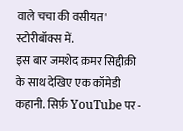वाले चचा की वसीयत' स्टोरीबॉक्स में.
इस बार जमशेद क़मर सिद्दीक़ी के साथ देखिए एक कॉमेडी कहानी. सिर्फ़ YouTube पर -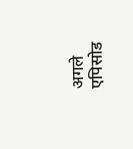अगले एपिसोड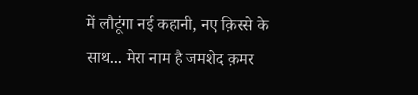में लौटूंगा नई कहानी, नए क़िस्से के साथ... मेरा नाम है जमशेद क़मर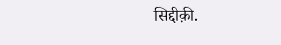सिद्दीक़ी.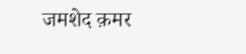जमशेद क़मर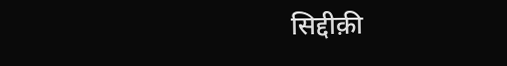सिद्दीक़ी